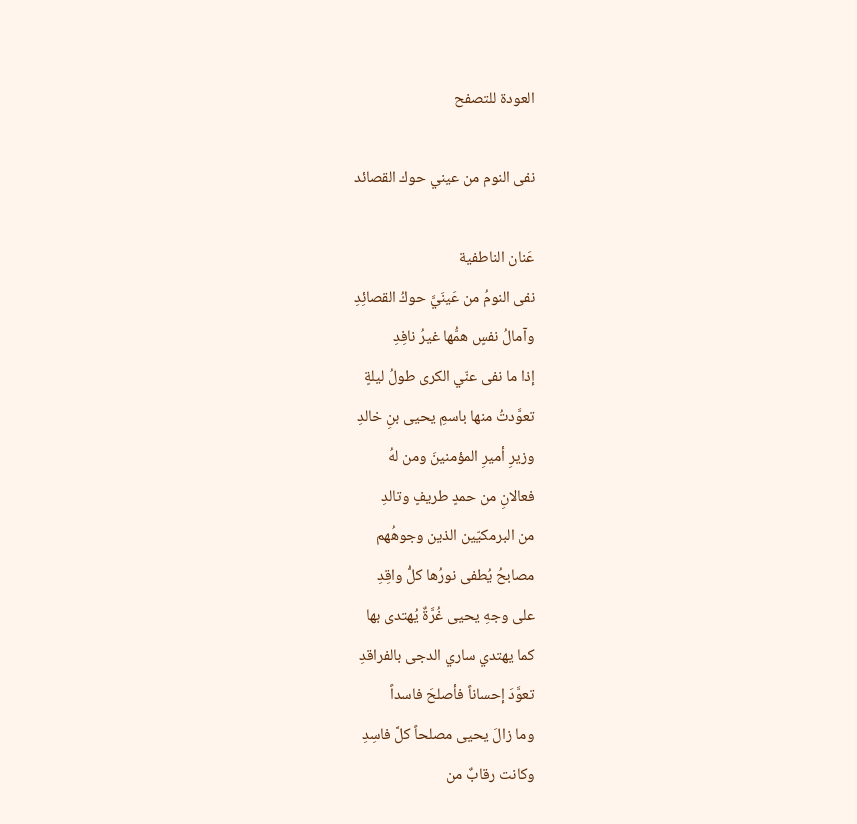العودة للتصفح

نفى النوم من عيني حوك القصائد

عَنان الناطفية
نفى النومُ من عَينَيَّ حوكُ القصائِدِ
وآمالُ نفسٍ همُّها غيرُ نافِدِ
إذا ما نفى عنّي الكرى طولُ ليلةٍ
تعوَّدتُ منها باسمِ يحيى بنِ خالدِ
وزيرِ أميرِ المؤمنينَ ومن لهُ
فعالانِ من حمدٍ طريفٍ وتالدِ
من البرمكيّين الذين وجوهُهم
مصابحُ يُطفى نورُها كلُّ واقِدِ
على وجهِ يحيى غُرَّةٌ يُهتدى بها
كما يهتدي ساري الدجى بالفراقدِ
تعوَّدَ إحساناً فأصلحَ فاسداً
وما زالَ يحيى مصلحاً كلَّ فاسِدِ
وكانت رقابٌ من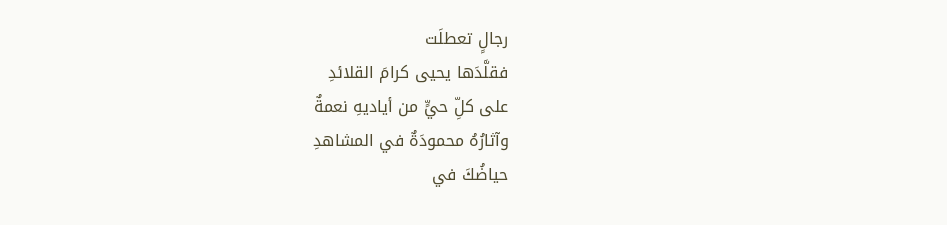رجالٍ تعطلَت
فقلَّدَها يحيى كرامَ القلائدِ
على كلِّ حيٍّ من أياديهِ نعمةٌ
وآثارُهُ محمودَةٌ في المشاهدِ
حياضُكَ في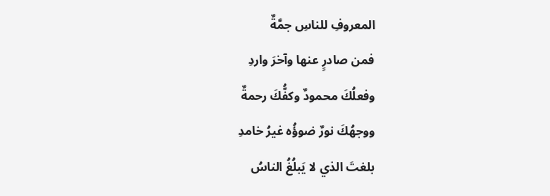المعروفِ للناسِ جمَّةٌ
فمن صادرٍ عنها وآخرَ واردِ
وفعلُكَ محمودٌ وكفُّكَ رحمةٌ
ووجهُكَ نورٌ ضوؤُه غيرُ خامدِ
بلغتَ الذي لا يَبلُغُ الناسُ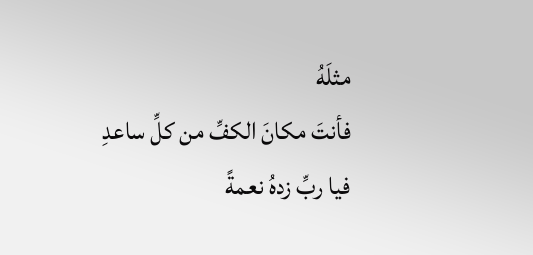مثلَهُ
فأنتَ مكانَ الكفِّ من كلِّ ساعدِ
فيا ربِّ زدهُ نعمةً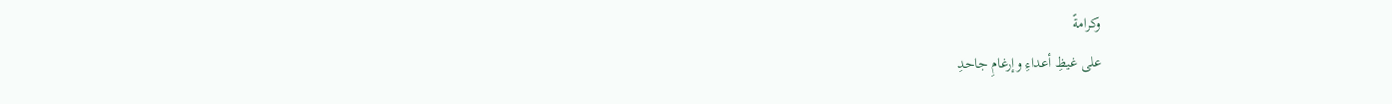وكرامةً
على غيظِ أعداءِ وإرغامِ جاحدِ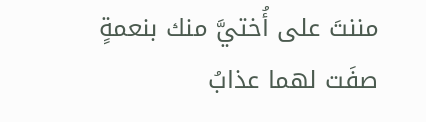مننتَ على أُختيَّ منك بنعمةٍ
صفَت لهما عذابُ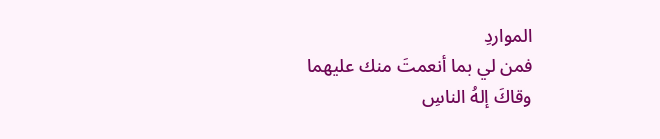المواردِ
فمن لي بما أنعمتَ منك عليهما
وقاكَ إلهُ الناسِ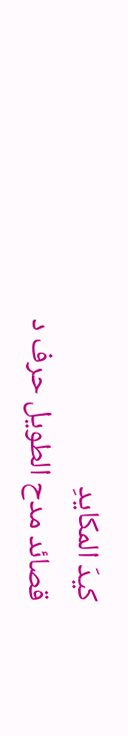كيدَ المكايدِ
قصائد مدح الطويل حرف د